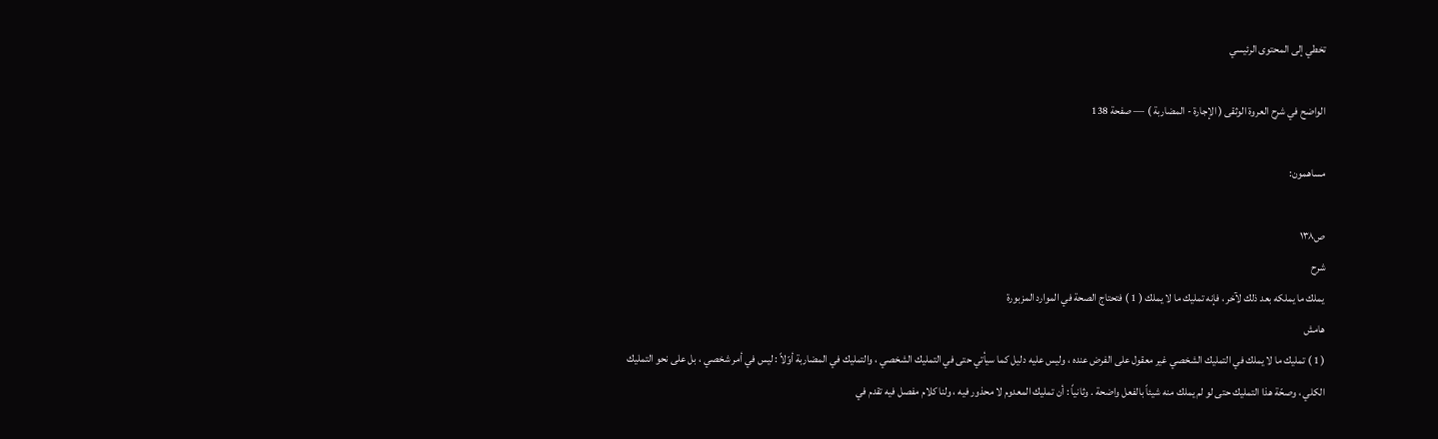تخطي إلى المحتوى الرئيسي

الواضح في شرح العروة الوثقى ( الإجارة - المضاربة ) — صفحة 138

مساهمون:

ص١٣٨
شرح
يملك ما يملكه بعد ذلك لآخر ، فإنه تمليك ما لا يملك ( 1 ) فتحتاج الصحة في الموارد المزبورة
هامش
( 1 ) تمليك ما لا يملك في التمليك الشخصي غير معقول على الفرض عنده ، وليس عليه دليل كما سيأتي حتى في التمليك الشخصي ، والتمليك في المضاربة أوّلاً : ليس في أمر شخصي ، بل على نحو التمليك الكلي ، وصحّة هذا التمليك حتى لو لم يملك منه شيئاً بالفعل واضحة . وثانياً : أن تمليك المعدوم لا محذور فيه ، ولنا كلام مفصل فيه تقدم في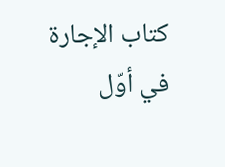كتاب الإجارة في أوّل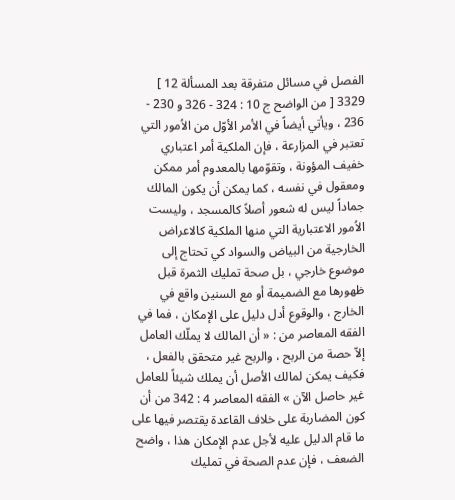الفصل في مسائل متفرقة بعد المسألة 12 ] 3329 [ من الواضح ج 10 : 324 - 326 و 230 - 236 ، ويأتي أيضاً في الأمر الأوّل من الاُمور التي تعتبر في المزارعة ، فإن الملكية أمر اعتباري خفيف المؤونة ، وتقوّمها بالمعدوم أمر ممكن ومعقول في نفسه ، كما يمكن أن يكون المالك جماداً ليس له شعور أصلاً كالمسجد ، وليست الاُمور الاعتبارية التي منها الملكية كالاعراض الخارجية من البياض والسواد كي تحتاج إلى موضوع خارجي ، بل صحة تمليك الثمرة قبل ظهورها مع الضميمة أو مع السنين واقع في الخارج ، والوقوع أدل دليل على الإمكان ، فما في الفقه المعاصر من : « أن المالك لا يملّك العامل إلاّ حصة من الربح ، والربح غير متحقق بالفعل ، فكيف يمكن لمالك الأصل أن يملك شيئاً للعامل غير حاصل الآن » الفقه المعاصر 4 : 342 من أن كون المضاربة على خلاف القاعدة يقتصر فيها على ما قام الدليل عليه لأجل عدم الإمكان هذا ، واضح الضعف ، فإن عدم الصحة في تمليك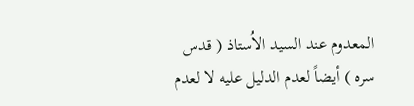المعدوم عند السيد الاُستاذ ( قدس سره ) أيضاً لعدم الدليل عليه لا لعدم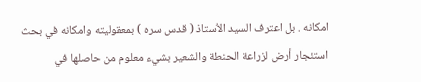امكانه . بل اعترف السيد الاُستاذ ( قدس سره ) بمعقوليته وامكانه في بحث استئجار أرض لزراعة الحنطة والشعير بشيء معلوم من حاصلها في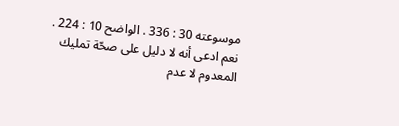موسوعته 30 : 336 . الواضح 10 : 224 . نعم ادعى أنه لا دليل على صحّة تمليك المعدوم لا عدم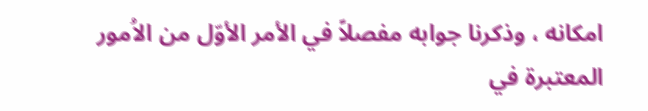امكانه ، وذكرنا جوابه مفصلاً في الأمر الأوّل من الاُمور المعتبرة في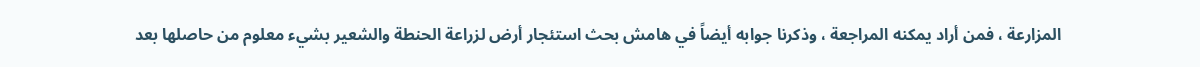المزارعة ، فمن أراد يمكنه المراجعة ، وذكرنا جوابه أيضاً في هامش بحث استئجار أرض لزراعة الحنطة والشعير بشيء معلوم من حاصلها بعد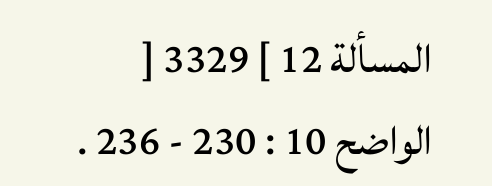المسألة 12 ] 3329 [ الواضح 10 : 230 - 236 .